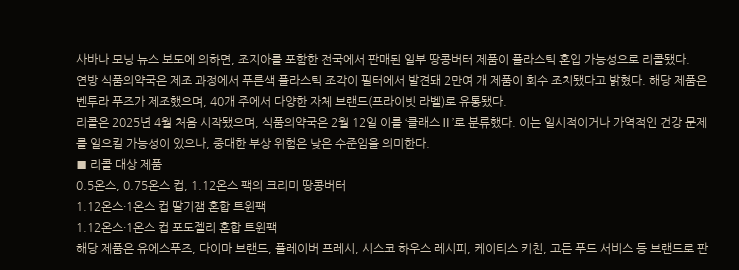사바나 모닝 뉴스 보도에 의하면, 조지아를 포함한 전국에서 판매된 일부 땅콩버터 제품이 플라스틱 혼입 가능성으로 리콜됐다.
연방 식품의약국은 제조 과정에서 푸른색 플라스틱 조각이 필터에서 발견돼 2만여 개 제품이 회수 조치됐다고 밝혔다. 해당 제품은 벤투라 푸즈가 제조했으며, 40개 주에서 다양한 자체 브랜드(프라이빗 라벨)로 유통됐다.
리콜은 2025년 4월 처음 시작됐으며, 식품의약국은 2월 12일 이를 ‘클래스Ⅱ’로 분류했다. 이는 일시적이거나 가역적인 건강 문제를 일으킬 가능성이 있으나, 중대한 부상 위험은 낮은 수준임을 의미한다.
■ 리콜 대상 제품
0.5온스, 0.75온스 컵, 1.12온스 팩의 크리미 땅콩버터
1.12온스·1온스 컵 딸기잼 혼합 트윈팩
1.12온스·1온스 컵 포도젤리 혼합 트윈팩
해당 제품은 유에스푸즈, 다이마 브랜드, 플레이버 프레시, 시스코 하우스 레시피, 케이티스 키친, 고든 푸드 서비스 등 브랜드로 판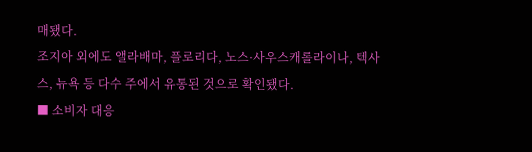매됐다.
조지아 외에도 앨라배마, 플로리다, 노스·사우스캐롤라이나, 텍사스, 뉴욕 등 다수 주에서 유통된 것으로 확인됐다.
■ 소비자 대응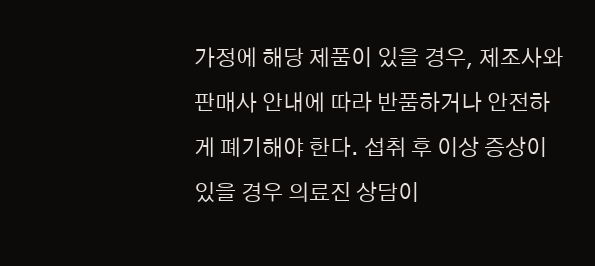가정에 해당 제품이 있을 경우, 제조사와 판매사 안내에 따라 반품하거나 안전하게 폐기해야 한다. 섭취 후 이상 증상이 있을 경우 의료진 상담이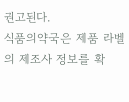권고된다.
식품의약국은 제품 라벨의 제조사 정보를 확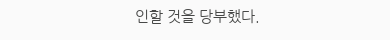인할 것을 당부했다.